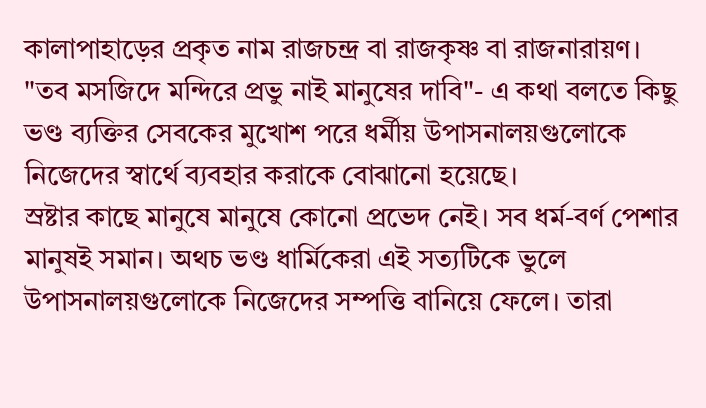কালাপাহাড়ের প্রকৃত নাম রাজচন্দ্র বা রাজকৃষ্ণ বা রাজনারায়ণ।
"তব মসজিদে মন্দিরে প্রভু নাই মানুষের দাবি"- এ কথা বলতে কিছু ভণ্ড ব্যক্তির সেবকের মুখোশ পরে ধর্মীয় উপাসনালয়গুলোকে নিজেদের স্বার্থে ব্যবহার করাকে বোঝানো হয়েছে।
স্রষ্টার কাছে মানুষে মানুষে কোনো প্রভেদ নেই। সব ধর্ম-বর্ণ পেশার মানুষই সমান। অথচ ভণ্ড ধার্মিকেরা এই সত্যটিকে ভুলে উপাসনালয়গুলোকে নিজেদের সম্পত্তি বানিয়ে ফেলে। তারা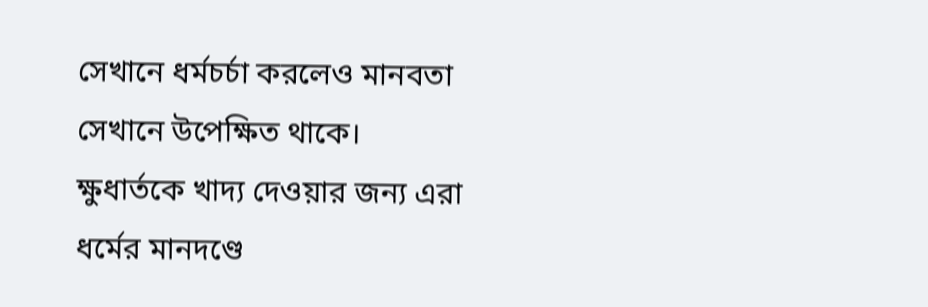সেখানে ধর্মচর্চা করলেও মানবতা সেখানে উপেক্ষিত থাকে। ক্ষুধার্তকে খাদ্য দেওয়ার জন্য এরা ধর্মের মানদণ্ডে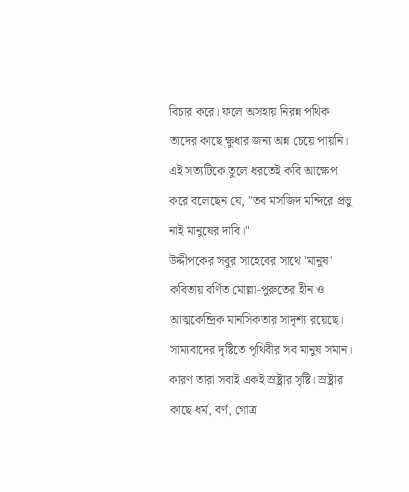বিচার করে। ফলে অসহায় নিরন্ন পথিক তাদের কাছে ক্ষুধার জন্য অন্ন চেয়ে পায়নি। এই সত্যটিকে তুলে ধরতেই কবি আক্ষেপ করে বলেছেন যে, "তব মসজিদ মন্দিরে প্রভু নাই মানুষের দাবি।"
উদ্দীপকের সবুর সাহেবের সাথে 'মানুষ' কবিতায় বর্ণিত মোল্লা-পুরুতের হীন ও আত্মকেন্দ্রিক মানসিকতার সাদৃশ্য রয়েছে।
সাম্যবাদের দৃষ্টিতে পৃথিবীর সব মানুষ সমান। কারণ তারা সবাই একই স্রষ্ট্রার সৃষ্টি। স্রষ্ট্রার কাছে ধর্ম, বর্ণ, গোত্র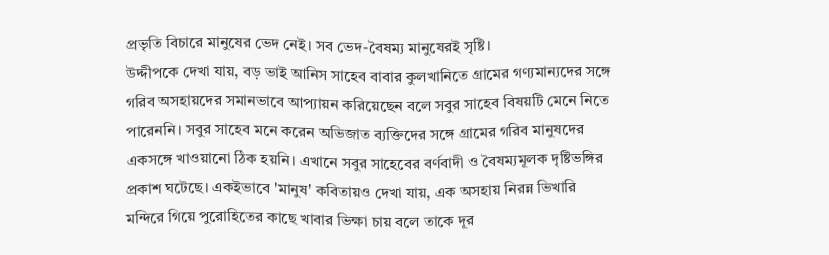প্রভৃতি বিচারে মানুষের ভেদ নেই। সব ভেদ-বৈষম্য মানুষেরই সৃষ্টি।
উদ্দীপকে দেখা যায়, বড় ভাই আনিস সাহেব বাবার কুলখানিতে গ্রামের গণ্যমান্যদের সঙ্গে গরিব অসহায়দের সমানভাবে আপ্যায়ন করিয়েছেন বলে সবুর সাহেব বিষয়টি মেনে নিতে পারেননি। সবুর সাহেব মনে করেন অভিজাত ব্যক্তিদের সঙ্গে গ্রামের গরিব মানুষদের একসঙ্গে খাওয়ানো ঠিক হয়নি। এখানে সবুর সাহেবের বর্ণবাদী ও বৈষম্যমূলক দৃষ্টিভঙ্গির প্রকাশ ঘটেছে। একইভাবে 'মানুষ' কবিতায়ও দেখা যায়, এক অসহায় নিরন্ন ভিখারি মন্দিরে গিয়ে পুরোহিতের কাছে খাবার ভিক্ষা চায় বলে তাকে দূর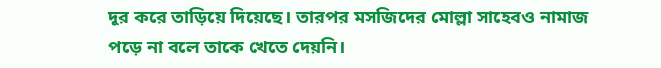দূর করে তাড়িয়ে দিয়েছে। তারপর মসজিদের মোল্লা সাহেবও নামাজ পড়ে না বলে তাকে খেতে দেয়নি।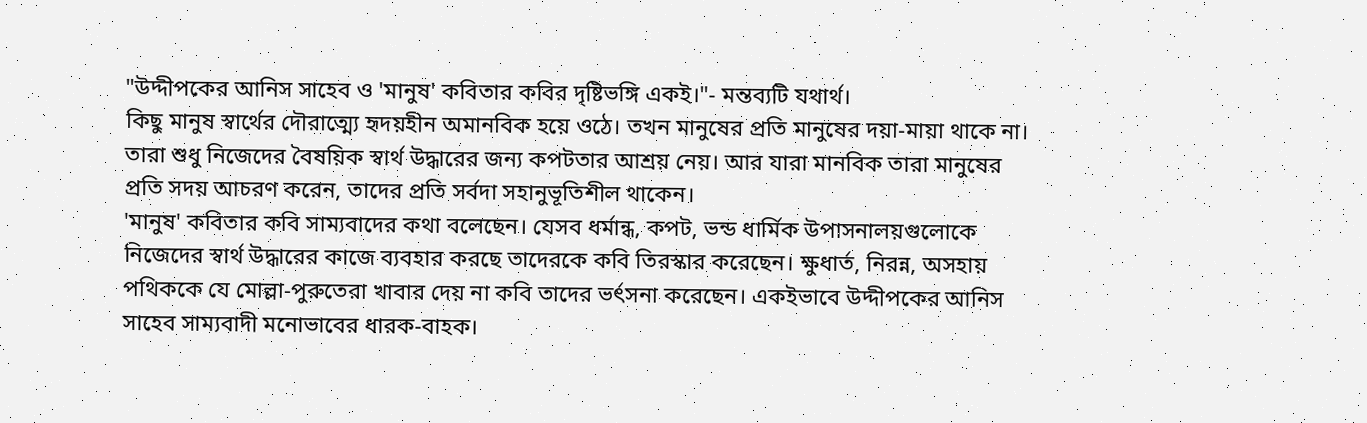"উদ্দীপকের আনিস সাহেব ও 'মানুষ' কবিতার কবির দৃষ্টিভঙ্গি একই।"- মন্তব্যটি যথার্থ।
কিছু মানুষ স্বার্থের দৌরাত্ম্যে হৃদয়হীন অমানবিক হয়ে ওঠে। তখন মানুষের প্রতি মানুষের দয়া-মায়া থাকে না। তারা শুধু নিজেদের বৈষয়িক স্বার্থ উদ্ধারের জন্য কপটতার আশ্রয় নেয়। আর যারা মানবিক তারা মানুষের প্রতি সদয় আচরণ করেন, তাদের প্রতি সর্বদা সহানুভূতিশীল থাকেন।
'মানুষ' কবিতার কবি সাম্যবাদের কথা বলেছেন। যেসব ধর্মান্ধ, কপট, ভন্ড ধার্মিক উপাসনালয়গুলোকে নিজেদের স্বার্থ উদ্ধারের কাজে ব্যবহার করছে তাদেরকে কবি তিরস্কার করেছেন। ক্ষুধার্ত, নিরন্ন, অসহায় পথিককে যে মোল্লা-পুরুতেরা খাবার দেয় না কবি তাদের ভর্ৎসনা করেছেন। একইভাবে উদ্দীপকের আনিস সাহেব সাম্যবাদী মনোভাবের ধারক-বাহক।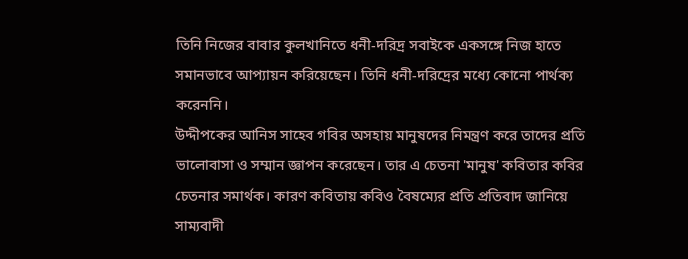তিনি নিজের বাবার কুলখানিতে ধনী-দরিদ্র সবাইকে একসঙ্গে নিজ হাতে সমানভাবে আপ্যায়ন করিয়েছেন। তিনি ধনী-দরিদ্রের মধ্যে কোনো পার্থক্য করেননি।
উদ্দীপকের আনিস সাহেব গবির অসহায় মানুষদের নিমন্ত্রণ করে তাদের প্রতি ভালোবাসা ও সম্মান জ্ঞাপন করেছেন। তার এ চেতনা 'মানুষ' কবিতার কবির চেতনার সমার্থক। কারণ কবিতায় কবিও বৈষম্যের প্রতি প্রতিবাদ জানিয়ে সাম্যবাদী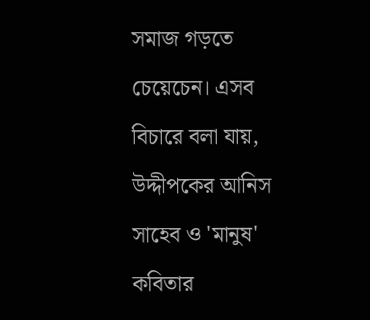সমাজ গড়তে চেয়েচেন। এসব বিচারে বলা যায়, উদ্দীপকের আনিস সাহেব ও 'মানুষ' কবিতার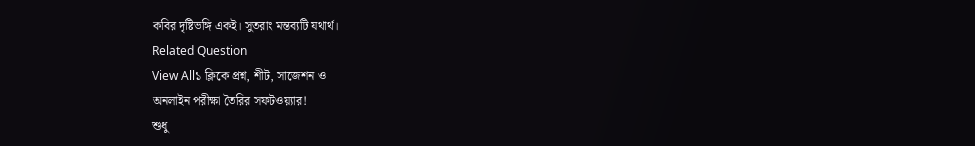কবির দৃষ্টিভঙ্গি একই। সুতরাং মন্তব্যটি যথার্থ।
Related Question
View All১ ক্লিকে প্রশ্ন, শীট, সাজেশন ও
অনলাইন পরীক্ষা তৈরির সফটওয়্যার!
শুধু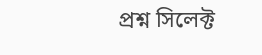প্রশ্ন সিলেক্ট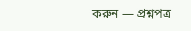করুন — প্রশ্নপত্র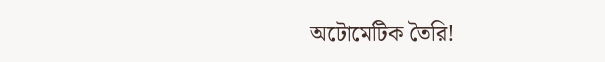অটোমেটিক তৈরি!